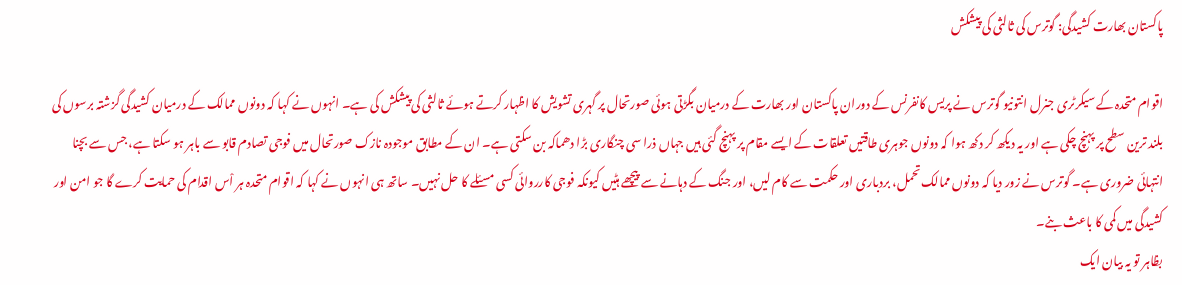پاکستان بھارت کشیدگی: گوترس کی ثالثی کی پیشکش

اقوام متحدہ کے سیکرٹری جنرل انتونیو گوترس نے پریس کانفرنس کے دوران پاکستان اور بھارت کے درمیان بگڑتی ہوئی صورتحال پر گہری تشویش کا اظہار کرتے ہوئے ثالثی کی پیشکش کی ہے۔ انہوں نے کہا کہ دونوں ممالک کے درمیان کشیدگی گزشتہ برسوں کی بلند ترین سطح پر پہنچ چکی ہے اور یہ دیکھ کر دکھ ہوا کہ دونوں جوہری طاقتیں تعلقات کے ایسے مقام پر پہنچ گئی ہیں جہاں ذرا سی چنگاری بڑا دھماکہ بن سکتی ہے۔ ان کے مطابق موجودہ نازک صورتحال میں فوجی تصادم قابو سے باہر ہو سکتا ہے، جس سے بچنا انتہائی ضروری ہے۔ گوترس نے زور دیا کہ دونوں ممالک تحمل، بردباری اور حکمت سے کام لیں، اور جنگ کے دہانے سے پیچھے ہٹیں کیونکہ فوجی کارروائی کسی مسئلے کا حل نہیں۔ ساتھ ہی انہوں نے کہا کہ اقوام متحدہ ہر اْس اقدام کی حمایت کرے گا جو امن اور کشیدگی میں کمی کا باعث بنے۔
بظاہر تو یہ بیان ایک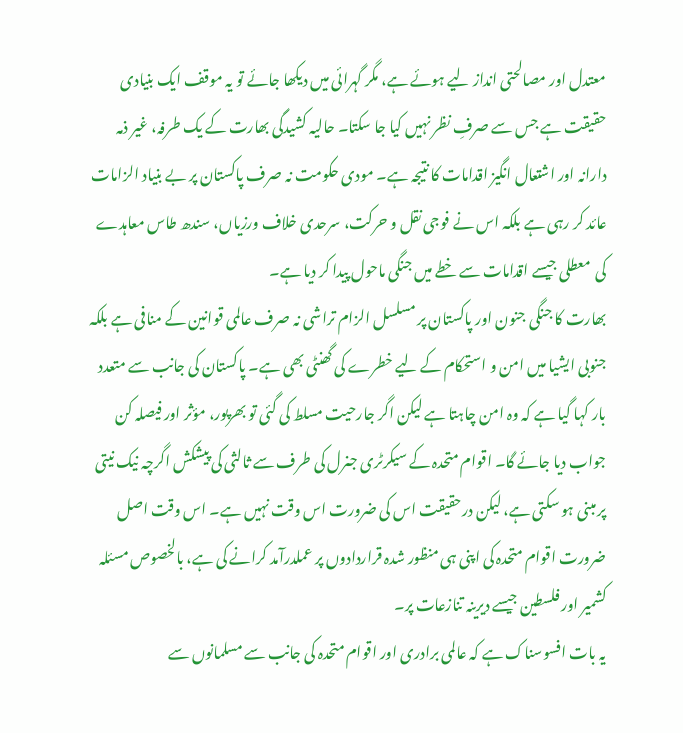معتدل اور مصالحتی انداز لیے ہوئے ہے، مگر گہرائی میں دیکھا جائے تو یہ موقف ایک بنیادی حقیقت ہے جس سے صرفِ نظر نہیں کیا جا سکتا۔ حالیہ کشیدگی بھارت کے یک طرفہ، غیر ذمہ دارانہ اور اشتعال انگیز اقدامات کا نتیجہ ہے۔ مودی حکومت نہ صرف پاکستان پر بے بنیاد الزامات عائد کر رہی ہے بلکہ اس نے فوجی نقل و حرکت، سرحدی خلاف ورزیاں، سندھ طاس معاہدے کی  معطلی جیسے اقدامات سے خطے میں جنگی ماحول پیدا کر دیا ہے۔
بھارت کا جنگی جنون اور پاکستان پر مسلسل الزام تراشی نہ صرف عالمی قوانین کے منافی ہے بلکہ جنوبی ایشیا میں امن و استحکام کے لیے خطرے کی گھنٹی بھی ہے۔ پاکستان کی جانب سے متعدد بار کہا گیا ہے کہ وہ امن چاہتا ہے لیکن اگر جارحیت مسلط کی گئی تو بھرپور، مؤثر اور فیصلہ کن جواب دیا جائے گا۔ اقوام متحدہ کے سیکرٹری جنرل کی طرف سے ثالثی کی پیشکش اگرچہ نیک نیتی پر مبنی ہو سکتی ہے، لیکن درحقیقت اس کی ضرورت اس وقت نہیں ہے۔ اس وقت اصل ضرورت اقوام متحدہ کی اپنی ہی منظور شدہ قراردادوں پر عملدرآمد کرانے کی ہے، بالخصوص مسئلہ کشمیر اور فلسطین جیسے دیرینہ تنازعات پر۔
یہ بات افسوسناک ہے کہ عالمی برادری اور اقوام متحدہ کی جانب سے مسلمانوں سے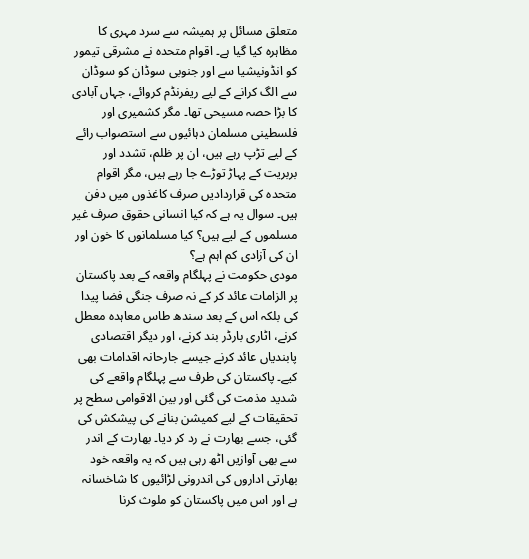متعلق مسائل پر ہمیشہ سے سرد مہری کا مظاہرہ کیا گیا ہے۔ اقوام متحدہ نے مشرقی تیمور کو انڈونیشیا سے اور جنوبی سوڈان کو سوڈان سے الگ کرانے کے لیے ریفرنڈم کروائے، جہاں آبادی کا بڑا حصہ مسیحی تھا۔ مگر کشمیری اور فلسطینی مسلمان دہائیوں سے استصواب رائے کے لیے تڑپ رہے ہیں، ان پر ظلم، تشدد اور بربریت کے پہاڑ توڑے جا رہے ہیں، مگر اقوام متحدہ کی قراردادیں صرف کاغذوں میں دفن ہیں۔ سوال یہ ہے کہ کیا انسانی حقوق صرف غیر مسلموں کے لیے ہیں؟ کیا مسلمانوں کا خون اور ان کی آزادی کم اہم ہے؟
مودی حکومت نے پہلگام واقعہ کے بعد پاکستان پر الزامات عائد کر کے نہ صرف جنگی فضا پیدا کی بلکہ اس کے بعد سندھ طاس معاہدہ معطل کرنے، اٹاری بارڈر بند کرنے، اور دیگر اقتصادی پابندیاں عائد کرنے جیسے جارحانہ اقدامات بھی کیے۔ پاکستان کی طرف سے پہلگام واقعے کی شدید مذمت کی گئی اور بین الاقوامی سطح پر تحقیقات کے لیے کمیشن بنانے کی پیشکش کی گئی، جسے بھارت نے رد کر دیا۔ بھارت کے اندر سے بھی آوازیں اٹھ رہی ہیں کہ یہ واقعہ خود بھارتی اداروں کی اندرونی لڑائیوں کا شاخسانہ ہے اور اس میں پاکستان کو ملوث کرنا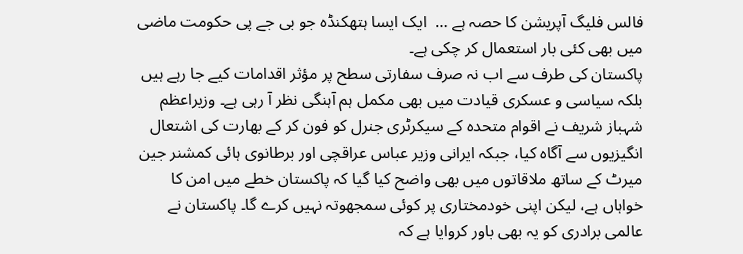فالس فلیگ آپریشن کا حصہ ہے …  ایک ایسا ہتھکنڈہ جو بی جے پی حکومت ماضی میں بھی کئی بار استعمال کر چکی ہے۔
پاکستان کی طرف سے اب نہ صرف سفارتی سطح پر مؤثر اقدامات کیے جا رہے ہیں بلکہ سیاسی و عسکری قیادت میں بھی مکمل ہم آہنگی نظر آ رہی ہے۔ وزیراعظم شہباز شریف نے اقوام متحدہ کے سیکرٹری جنرل کو فون کر کے بھارت کی اشتعال انگیزیوں سے آگاہ کیا، جبکہ ایرانی وزیر عباس عراقچی اور برطانوی ہائی کمشنر جین میرٹ کے ساتھ ملاقاتوں میں بھی واضح کیا گیا کہ پاکستان خطے میں امن کا خواہاں ہے، لیکن اپنی خودمختاری پر کوئی سمجھوتہ نہیں کرے گا۔ پاکستان نے عالمی برادری کو یہ بھی باور کروایا ہے کہ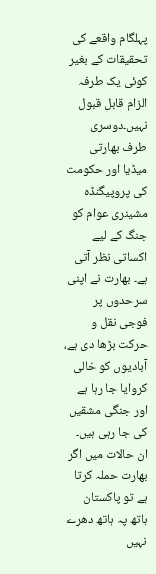پہلگام واقعے کی تحقیقات کے بغیر کوئی یک طرفہ الزام قابل قبول نہیں۔دوسری طرف بھارتی میڈیا اور حکومت کی پروپیگنڈہ مشینری عوام کو جنگ کے لیے اکساتی نظر آتی ہے۔ بھارت نے اپنی سرحدوں پر فوجی نقل و حرکت بڑھا دی ہے، آبادیوں کو خالی کروایا جا رہا ہے اور جنگی مشقیں کی جا رہی ہیں۔ ان حالات میں اگر بھارت حملہ کرتا ہے تو پاکستان ہاتھ پہ ہاتھ دھرے نہیں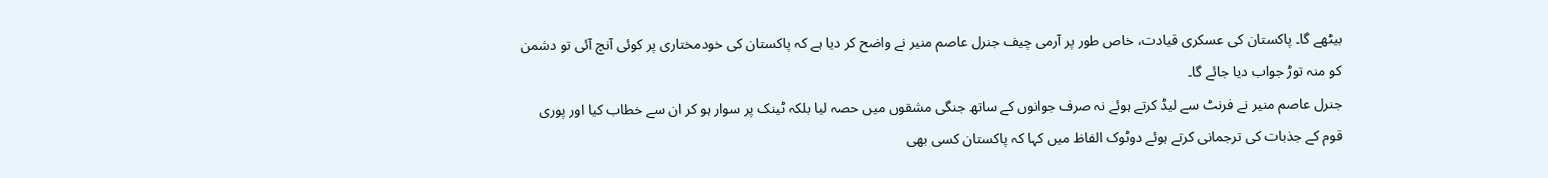بیٹھے گا۔ پاکستان کی عسکری قیادت، خاص طور پر آرمی چیف جنرل عاصم منیر نے واضح کر دیا ہے کہ پاکستان کی خودمختاری پر کوئی آنچ آئی تو دشمن کو منہ توڑ جواب دیا جائے گا۔
جنرل عاصم منیر نے فرنٹ سے لیڈ کرتے ہوئے نہ صرف جوانوں کے ساتھ جنگی مشقوں میں حصہ لیا بلکہ ٹینک پر سوار ہو کر ان سے خطاب کیا اور پوری قوم کے جذبات کی ترجمانی کرتے ہوئے دوٹوک الفاظ میں کہا کہ پاکستان کسی بھی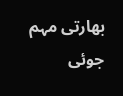بھارتی مہم جوئی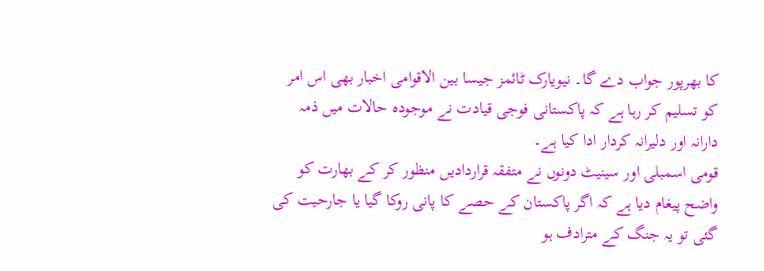کا بھرپور جواب دے گا۔ نیویارک ٹائمز جیسا بین الاقوامی اخبار بھی اس امر کو تسلیم کر رہا ہے کہ پاکستانی فوجی قیادت نے موجودہ حالات میں ذمہ دارانہ اور دلیرانہ کردار ادا کیا ہے۔
قومی اسمبلی اور سینیٹ دونوں نے متفقہ قراردادیں منظور کر کے بھارت کو واضح پیغام دیا ہے کہ اگر پاکستان کے حصے کا پانی روکا گیا یا جارحیت کی گئی تو یہ جنگ کے مترادف ہو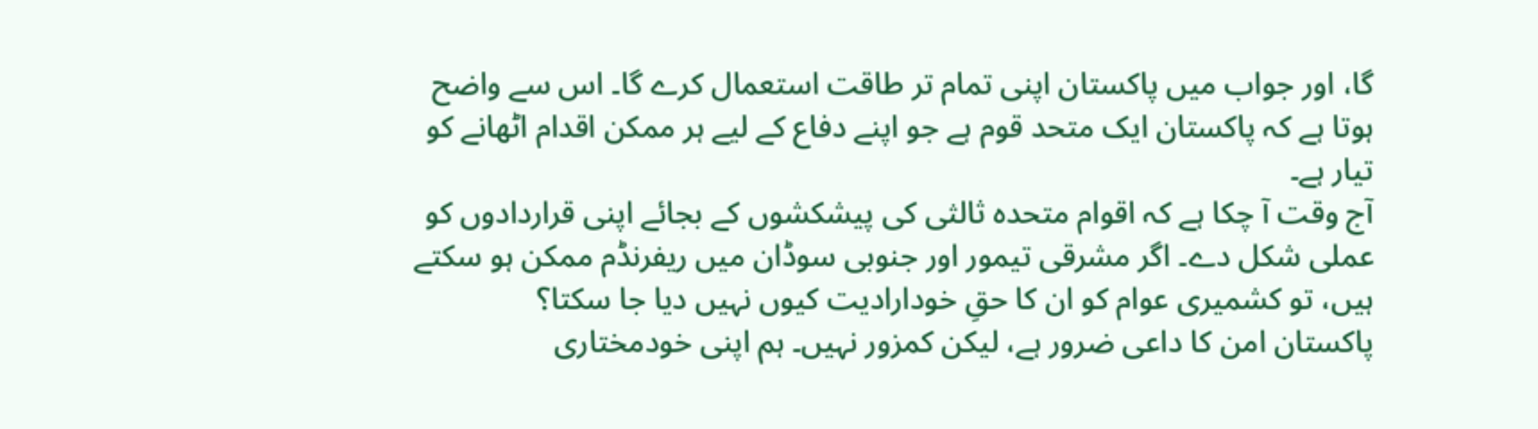گا، اور جواب میں پاکستان اپنی تمام تر طاقت استعمال کرے گا۔ اس سے واضح ہوتا ہے کہ پاکستان ایک متحد قوم ہے جو اپنے دفاع کے لیے ہر ممکن اقدام اٹھانے کو تیار ہے۔
آج وقت آ چکا ہے کہ اقوام متحدہ ثالثی کی پیشکشوں کے بجائے اپنی قراردادوں کو عملی شکل دے۔ اگر مشرقی تیمور اور جنوبی سوڈان میں ریفرنڈم ممکن ہو سکتے ہیں، تو کشمیری عوام کو ان کا حقِ خودارادیت کیوں نہیں دیا جا سکتا؟
پاکستان امن کا داعی ضرور ہے، لیکن کمزور نہیں۔ ہم اپنی خودمختاری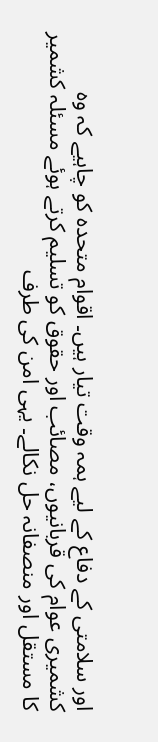اور سلامتی کے دفاع کے لیے ہمہ وقت تیار ہیں۔ اقوام متحدہ کو چاہیے کہ وہ کشمیری عوام کی قربانیوں، مصائب اور حقوق کو تسلیم کرتے ہوئے مسئلہ کشمیر کا مستقل اور منصفانہ حل نکالے۔ یہی امن کی طرف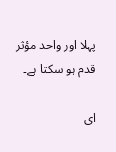پہلا اور واحد مؤثر قدم ہو سکتا ہے۔

ای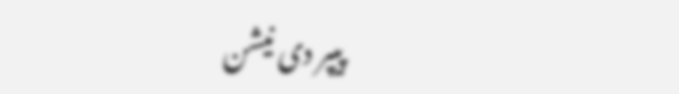پیپر دی نیشن